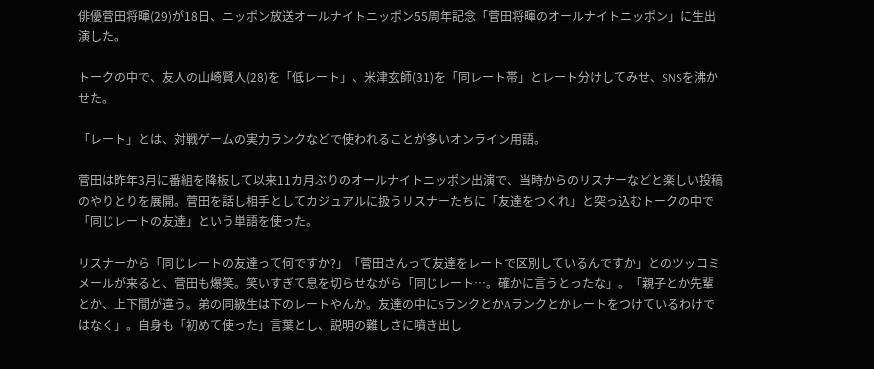俳優菅田将暉(29)が18日、ニッポン放送オールナイトニッポン55周年記念「菅田将暉のオールナイトニッポン」に生出演した。

トークの中で、友人の山崎賢人(28)を「低レート」、米津玄師(31)を「同レート帯」とレート分けしてみせ、SNSを沸かせた。

「レート」とは、対戦ゲームの実力ランクなどで使われることが多いオンライン用語。

菅田は昨年3月に番組を降板して以来11カ月ぶりのオールナイトニッポン出演で、当時からのリスナーなどと楽しい投稿のやりとりを展開。菅田を話し相手としてカジュアルに扱うリスナーたちに「友達をつくれ」と突っ込むトークの中で「同じレートの友達」という単語を使った。

リスナーから「同じレートの友達って何ですか?」「菅田さんって友達をレートで区別しているんですか」とのツッコミメールが来ると、菅田も爆笑。笑いすぎて息を切らせながら「同じレート…。確かに言うとったな」。「親子とか先輩とか、上下間が違う。弟の同級生は下のレートやんか。友達の中にSランクとかAランクとかレートをつけているわけではなく」。自身も「初めて使った」言葉とし、説明の難しさに噴き出し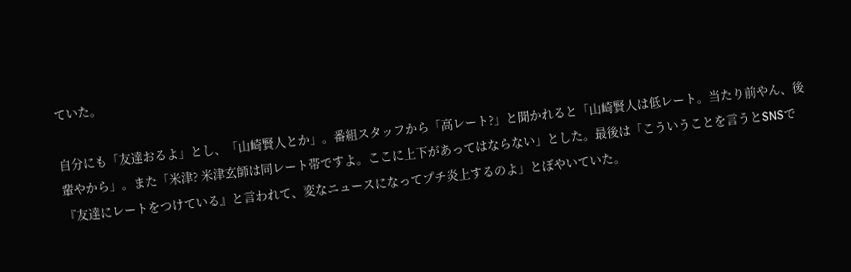ていた。

自分にも「友達おるよ」とし、「山崎賢人とか」。番組スタッフから「高レート?」と聞かれると「山崎賢人は低レート。当たり前やん、後輩やから」。また「米津? 米津玄師は同レート帯ですよ。ここに上下があってはならない」とした。最後は「こういうことを言うとSNSで『友達にレートをつけている』と言われて、変なニュースになってプチ炎上するのよ」とぼやいていた。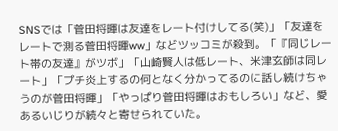SNSでは「菅田将暉は友達をレート付けしてる(笑)」「友達をレートで測る菅田将暉ww」などツッコミが殺到。「『同じレート帯の友達』がツボ」「山崎賢人は低レート、米津玄師は同レート」「プチ炎上するの何となく分かってるのに話し続けちゃうのが菅田将暉」「やっぱり菅田将暉はおもしろい」など、愛あるいじりが続々と寄せられていた。